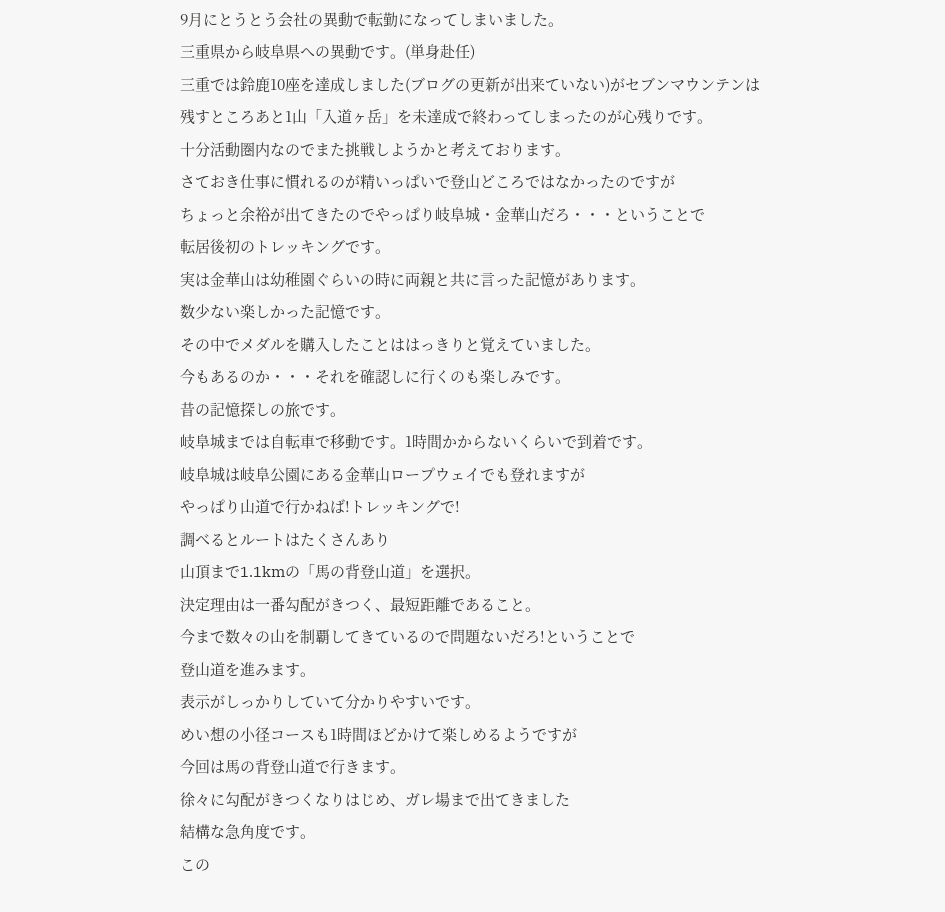9月にとうとう会社の異動で転勤になってしまいました。
三重県から岐阜県への異動です。(単身赴任)
三重では鈴鹿10座を達成しました(ブログの更新が出来ていない)がセブンマウンテンは
残すところあと1山「入道ヶ岳」を未達成で終わってしまったのが心残りです。
十分活動圏内なのでまた挑戦しようかと考えております。
さておき仕事に慣れるのが精いっぱいで登山どころではなかったのですが
ちょっと余裕が出てきたのでやっぱり岐阜城・金華山だろ・・・ということで
転居後初のトレッキングです。
実は金華山は幼稚園ぐらいの時に両親と共に言った記憶があります。
数少ない楽しかった記憶です。
その中でメダルを購入したことははっきりと覚えていました。
今もあるのか・・・それを確認しに行くのも楽しみです。
昔の記憶探しの旅です。
岐阜城までは自転車で移動です。1時間かからないくらいで到着です。
岐阜城は岐阜公園にある金華山ロープウェイでも登れますが
やっぱり山道で行かねば!トレッキングで!
調べるとルートはたくさんあり
山頂まで1.1kmの「馬の背登山道」を選択。
決定理由は一番勾配がきつく、最短距離であること。
今まで数々の山を制覇してきているので問題ないだろ!ということで
登山道を進みます。
表示がしっかりしていて分かりやすいです。
めい想の小径コースも1時間ほどかけて楽しめるようですが
今回は馬の背登山道で行きます。
徐々に勾配がきつくなりはじめ、ガレ場まで出てきました
結構な急角度です。
この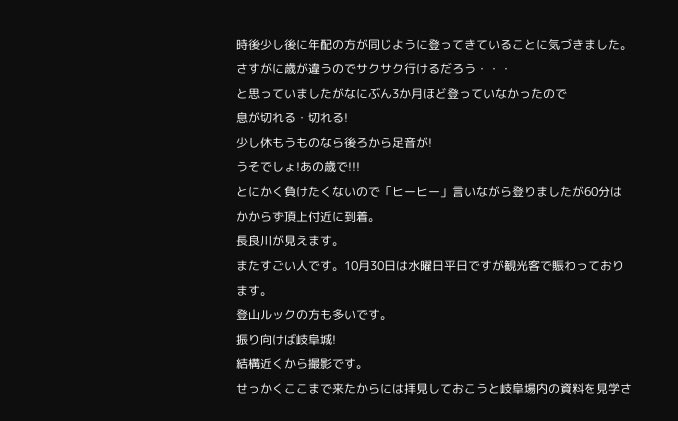時後少し後に年配の方が同じように登ってきていることに気づきました。
さすがに歳が違うのでサクサク行けるだろう・・・
と思っていましたがなにぶん3か月ほど登っていなかったので
息が切れる・切れる!
少し休もうものなら後ろから足音が!
うそでしょ!あの歳で!!!
とにかく負けたくないので「ヒーヒー」言いながら登りましたが60分はかからず頂上付近に到着。
長良川が見えます。
またすごい人です。10月30日は水曜日平日ですが観光客で賑わっております。
登山ルックの方も多いです。
振り向けば岐阜城!
結構近くから撮影です。
せっかくここまで来たからには拝見しておこうと岐阜場内の資料を見学さ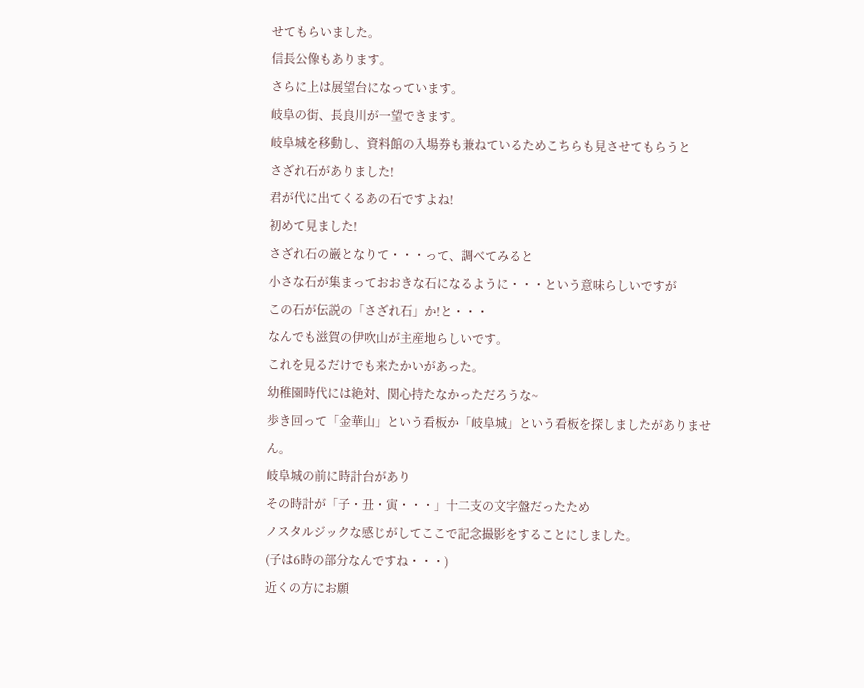せてもらいました。
信長公像もあります。
さらに上は展望台になっています。
岐阜の街、長良川が一望できます。
岐阜城を移動し、資料館の入場券も兼ねているためこちらも見させてもらうと
さざれ石がありました!
君が代に出てくるあの石ですよね!
初めて見ました!
さざれ石の巌となりて・・・って、調べてみると
小さな石が集まっておおきな石になるように・・・という意味らしいですが
この石が伝説の「さざれ石」か!と・・・
なんでも滋賀の伊吹山が主産地らしいです。
これを見るだけでも来たかいがあった。
幼稚園時代には絶対、関心持たなかっただろうな~
歩き回って「金華山」という看板か「岐阜城」という看板を探しましたがありません。
岐阜城の前に時計台があり
その時計が「子・丑・寅・・・」十二支の文字盤だったため
ノスタルジックな感じがしてここで記念撮影をすることにしました。
(子は6時の部分なんですね・・・)
近くの方にお願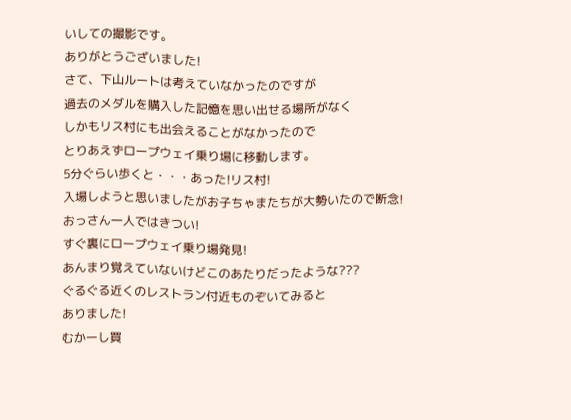いしての撮影です。
ありがとうございました!
さて、下山ルートは考えていなかったのですが
過去のメダルを購入した記憶を思い出せる場所がなく
しかもリス村にも出会えることがなかったので
とりあえずロープウェイ乗り場に移動します。
5分ぐらい歩くと・・・あった!リス村!
入場しようと思いましたがお子ちゃまたちが大勢いたので断念!
おっさん一人ではきつい!
すぐ裏にロープウェイ乗り場発見!
あんまり覚えていないけどこのあたりだったような???
ぐるぐる近くのレストラン付近ものぞいてみると
ありました!
むかーし買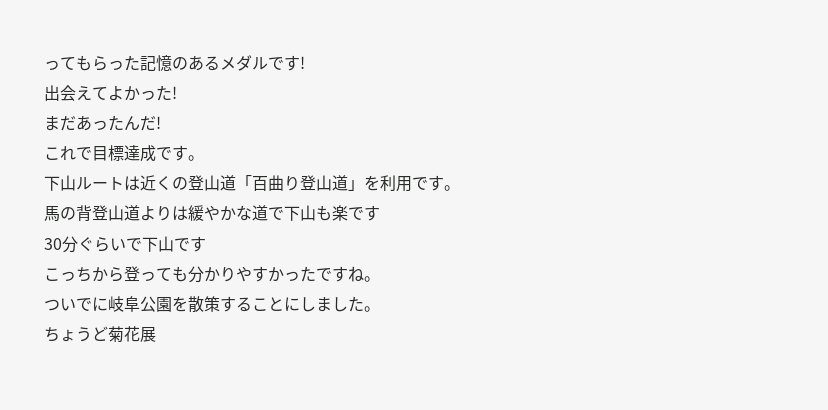ってもらった記憶のあるメダルです!
出会えてよかった!
まだあったんだ!
これで目標達成です。
下山ルートは近くの登山道「百曲り登山道」を利用です。
馬の背登山道よりは緩やかな道で下山も楽です
30分ぐらいで下山です
こっちから登っても分かりやすかったですね。
ついでに岐阜公園を散策することにしました。
ちょうど菊花展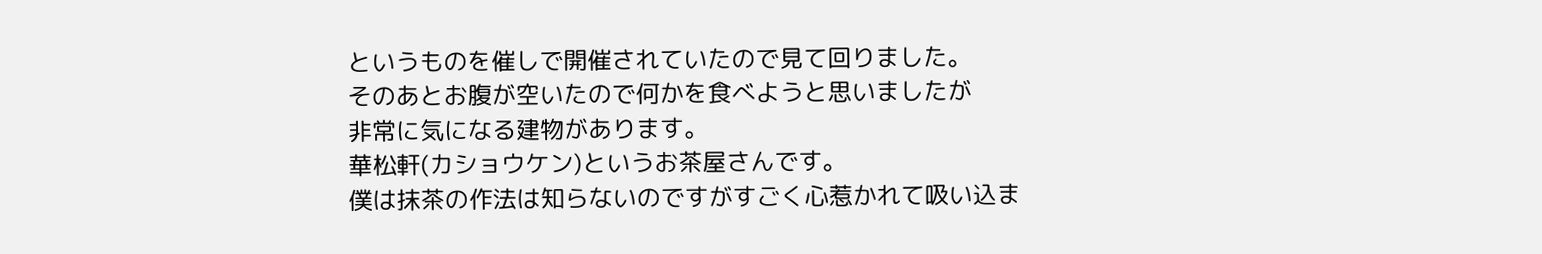というものを催しで開催されていたので見て回りました。
そのあとお腹が空いたので何かを食べようと思いましたが
非常に気になる建物があります。
華松軒(カショウケン)というお茶屋さんです。
僕は抹茶の作法は知らないのですがすごく心惹かれて吸い込ま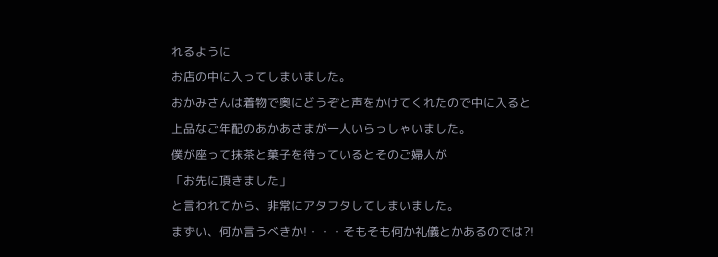れるように
お店の中に入ってしまいました。
おかみさんは着物で奥にどうぞと声をかけてくれたので中に入ると
上品なご年配のあかあさまが一人いらっしゃいました。
僕が座って抹茶と菓子を待っているとそのご婦人が
「お先に頂きました」
と言われてから、非常にアタフタしてしまいました。
まずい、何か言うべきか!・・・そもそも何か礼儀とかあるのでは?!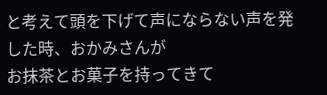と考えて頭を下げて声にならない声を発した時、おかみさんが
お抹茶とお菓子を持ってきて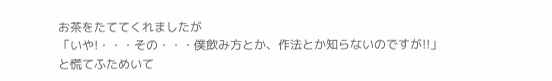お茶をたててくれましたが
「いや!・・・その・・・僕飲み方とか、作法とか知らないのですが!!」
と慌てふためいて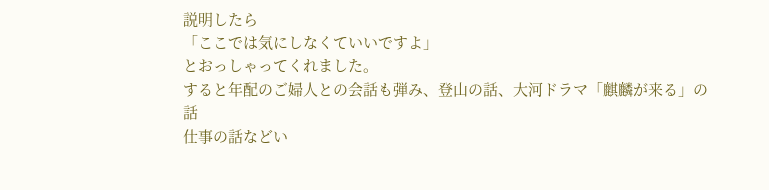説明したら
「ここでは気にしなくていいですよ」
とおっしゃってくれました。
すると年配のご婦人との会話も弾み、登山の話、大河ドラマ「麒麟が来る」の話
仕事の話などい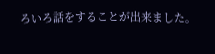ろいろ話をすることが出来ました。